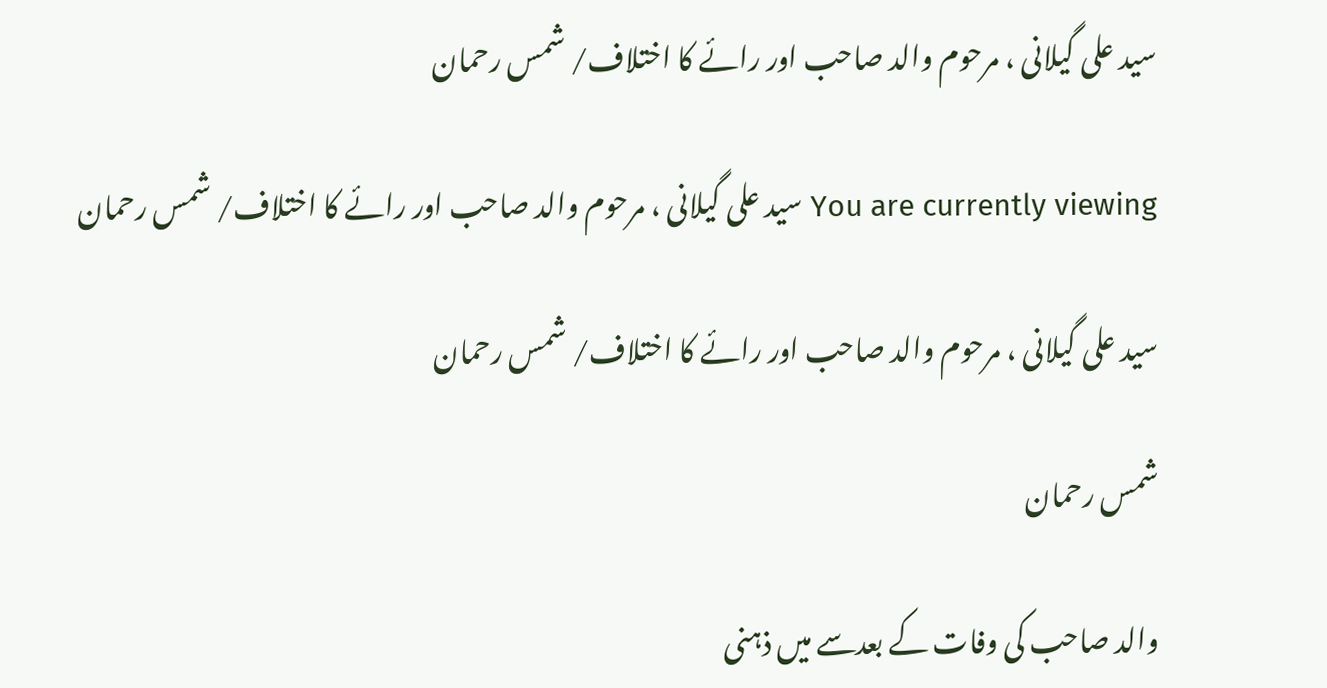سید علی گیلانی ، مرحوم والد صاحب اور رائے کا اختلاف/ شمس رحمان

You are currently viewing سید علی گیلانی ، مرحوم والد صاحب اور رائے کا اختلاف/ شمس رحمان

سید علی گیلانی ، مرحوم والد صاحب اور رائے کا اختلاف/ شمس رحمان

شمس رحمان

والد صاحب کی وفات کے بعدسے میں ذہنی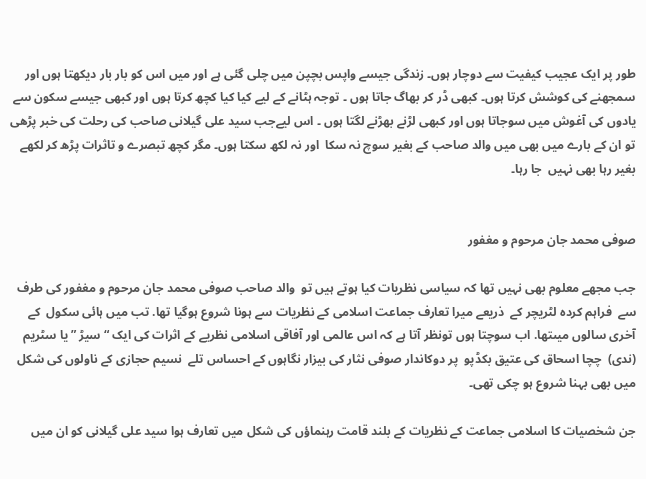طور پر ایک عجیب کیفیت سے دوچار ہوں۔ زندگی جیسے واپس بچپن میں چلی گئی ہے اور میں اس کو بار بار دیکھتا ہوں اور  سمجھنے کی کوشش کرتا ہوں۔ کبھی ڈر کر بھاگ جاتا ہوں ۔ توجہ ہٹانے کے لیے کیا کیا کچھ کرتا ہوں اور کبھی جیسے سکون سے یادوں کی آغوش میں سوجاتا ہوں اور کبھی لڑنے بھڑنے لگتا ہوں ۔ اس لیےجب سید علی گیلانی صاحب کی رحلت کی خبر پڑھی تو ان کے بارے میں بھی میں والد صاحب کے بغیر سوچ نہ سکا  اور نہ لکھ سکتا ہوں۔ مگر کچھ تبصرے و تاثرات پڑھ کر لکھے بغیر رہا بھی نہیں  جا رہا۔


صوفی محمد جان مرحوم و مغفور

جب مجھے معلوم بھی نہیں تھا کہ سیاسی نظریات کیا ہوتے ہیں تو  والد صاحب صوفی محمد جان مرحوم و مغفور کی طرف سے  فراہم کردہ لٹریچر کے  ذریعے میرا تعارف جماعت اسلامی کے نظریات سے ہونا شروع ہوگیا تھا. تب میں ہائی سکول  کے آخری سالوں میںتھا. اب سوچتا ہوں تونظر آتا ہے کہ اس عالمی اور آفاقی اسلامی نظریے کے اثرات کی ایک “سیڑ ” یا سٹریم (ندی)  چچا اسحاق کی عتیق بکڈپو  پر دوکاندار صوفی نثار کی بیزار نگاہوں کے احساس تلے  نسیم حجازی کے ناولوں کی شکل میں بھی بہنا شروع ہو چکی تھی۔

جن شخصیات کا اسلامی جماعت کے نظریات کے بلند قامت رہنماؤں کی شکل میں تعارف ہوا سید علی گیلانی کو ان میں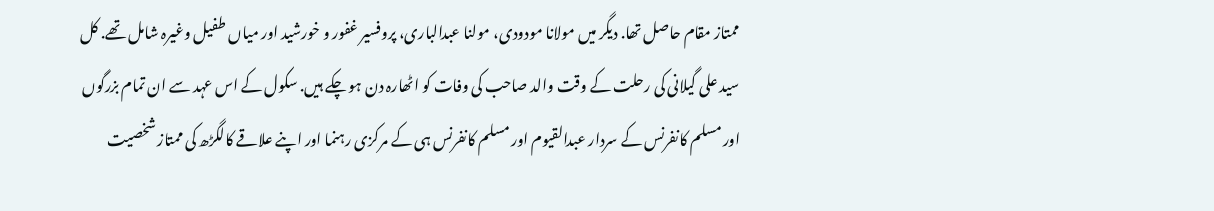ممتاز مقام حاصل تھا. دیگر میں مولانا مودودی، مولنا عبدالباری، پروفسیر غفور و خورشید اور میاں طفیل وغیرہ شامل تھے. کل سید علی گیلانی کی رحلت کے وقت والد صاحب کی وفات کو اٹھارہ دن ہو چکے ہیں. سکول کے اس عہد سے ان تمام بزرگوں اور مسلم کانفرنس کے سردار عبدالقیوم اور مسلم کانفرنس ہی کے مرکزی رہنما اور اپنے علاقے کالگڑھ کی ممتاز شخصیت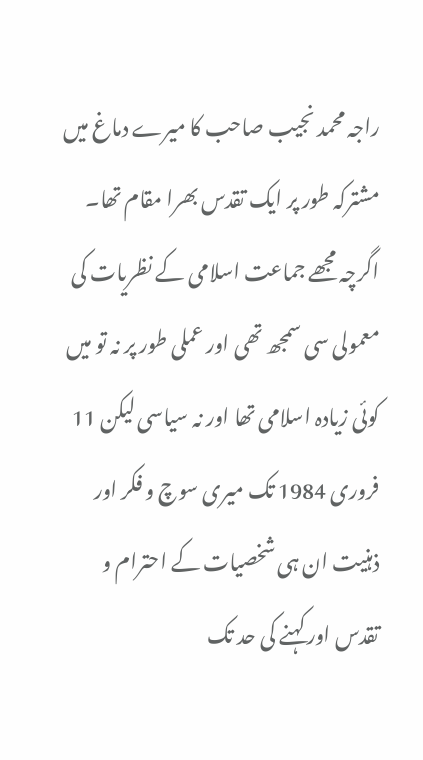راجہ محمد نجیب صاحب کا میرے دماغ میں مشترکہ طور پر ایک تقدس بھرا مقام تھا۔ اگرچہ مجھے جماعت اسلامی کے نظریات کی معمولی سی سمجھ تھی اور عملی طور پر نہ تو میں کوئی زیادہ اسلامی تھا اور نہ سیاسی لیکن 11 فروری 1984 تک میری سوچ و فکر اور ذہنیت ان ہی شخصیات کے احترام و تقدس اور کہنے کی حد تک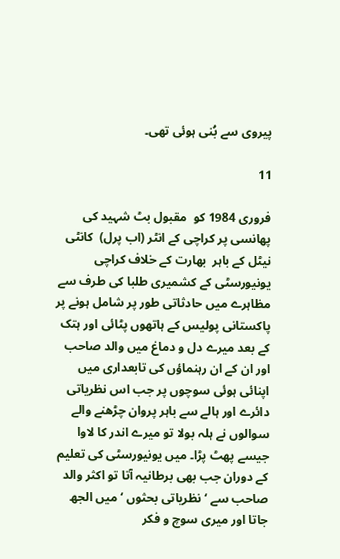پیروی سے بُنی ہوئی تھی۔

11

فروری 1984 کو  مقبول بٹ شہید کی پھانسی پر کراچی کے انٹر (اب پرل)  کانٹی نیٹل کے باہر  بھارت کے خلاف کراچی یونیورسٹی کے کشمیری طلبا کی طرف سے مظاہرے میں حادثاتی طور پر شامل ہونے پر پاکستانی پولیس کے ہاتھوں پٹائی اور ہتک کے بعد میرے دل و دماغ میں والد صاحب اور ان کے ان رہنماؤں کی تابعداری میں اپنائی ہوئی سوچوں پر جب اس نظریاتی دائرے اور ہالے سے باہر پروان چڑھنے والے سوالوں نے ہلہ بولا تو میرے اندر کا لاوا جیسے پھٹ پڑا۔ میں یونیورسٹی کی تعلیم کے دوران جب بھی برطانیہ آتا تو اکثر والد صاحب سے ‘نظریاتی بحثوں ‘ میں الجھ جاتا اور میری سوچ و فکر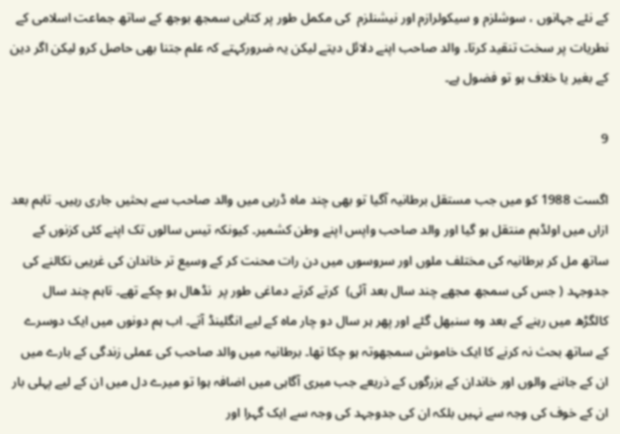کے نئے جہانوں ، سوشلزم و سیکولرازم اور نیشنلزم  کی مکمل طور پر کتابی سمجھ بوجھ کے ساتھ جماعت اسلامی کے نطریات پر سخت تنقید کرتا۔ والد صاحب اپنے دلائل دیتے لیکن یہ ضرورکہتے کہ علم جتنا بھی حاصل کرو لیکن اگر دین کے بغیر یا خلاف ہو تو فضول ہے۔

9

اگست 1988 کو میں جب مستقل برطانیہ آگیا تو بھی چند ماہ ڈربی میں والد صاحب سے بحثیں جاری رہیں۔ تاہم بعد ازاں میں اولڈہم منتقل ہو گیا اور والد صاحب واپس اپنے وطن کشمیر۔ کیونکہ تیس سالوں تک اپنے کئی کزنوں کے ساتھ مل کر برطانیہ کی مختلف ملوں اور سروسوں میں دن رات محنت کر کے وسیع تر خاندان کی غریبی نکالنے کی جدوجہد ( جس کی سمجھ مجھے چند سال بعد آئی)  کرتے کرتے دماغی طور پر  نڈھال ہو چکے تھے۔ تاہم چند سال کالگڑھ میں رہنے کے بعد وہ سنبھل گئے اور پھر ہر سال دو چار ماہ کے لیے انگلینڈ آتے۔ اب ہم دونوں میں ایک دوسرے کے ساتھ بحث نہ کرنے کا ایک خاموش سمجھوتہ ہو چکا تھا۔ برطانیہ میں والد صاحب کی عملی زندگی کے بارے میں ان کے جاننے والوں اور خاندان کے بزرگوں کے ذریعے جب میری آگاہی میں اضافہ ہوا تو میرے دل میں ان کے لیے پہلی بار ان کے خوف کی وجہ سے نہیں بلکہ ان کی جدوجہد کی وجہ سے ایک گہرا اور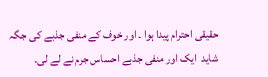حقیقی احترام پیدا ہوا ۔ اور خوف کے منفی جذبے کی جگہ شاید  ایک اور منفی جذبے احساس جرم نے لے لی۔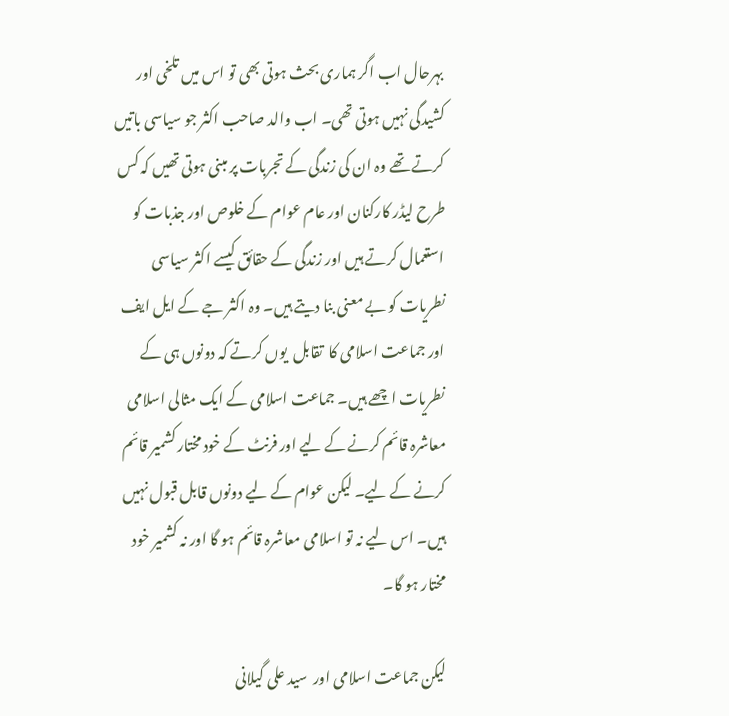بہرحال اب اگر ہماری بحث ہوتی بھی تو اس میں تلخی اور کشیدگی نہیں ہوتی تھی۔ اب والد صاحب اکثر جو سیاسی باتیں کرتے تھے وہ ان کی زندگی کے تجربات پر مبنی ہوتی تھیں کہ کس طرح لیڈر کارکنان اور عام عوام کے خلوص اور جذبات کو استعمال کرتے ہیں اور زندگی کے حقائق کیسے اکثر سیاسی نطریات کو بے معنی بنا دیتے ہیں۔ وہ اکثر جے کے ایل ایف اور جماعت اسلامی کا  تقابل  یوں کرتے کہ دونوں ہی کے نطریات اچھے ہیں۔ جماعت اسلامی کے ایک مثالی اسلامی  معاشرہ قائم کرنے کے لیے اور فرنٹ کے خود مختار کشمیر قائم کرنے کے لیے۔ لیکن عوام کے لیے دونوں قابل قبول نہیں ہیں۔ اس لیے نہ تو اسلامی معاشرہ قائم ہو گا اور نہ کشمیر خود مختار ہو گا۔

لیکن جماعت اسلامی اور  سید علی گیلانی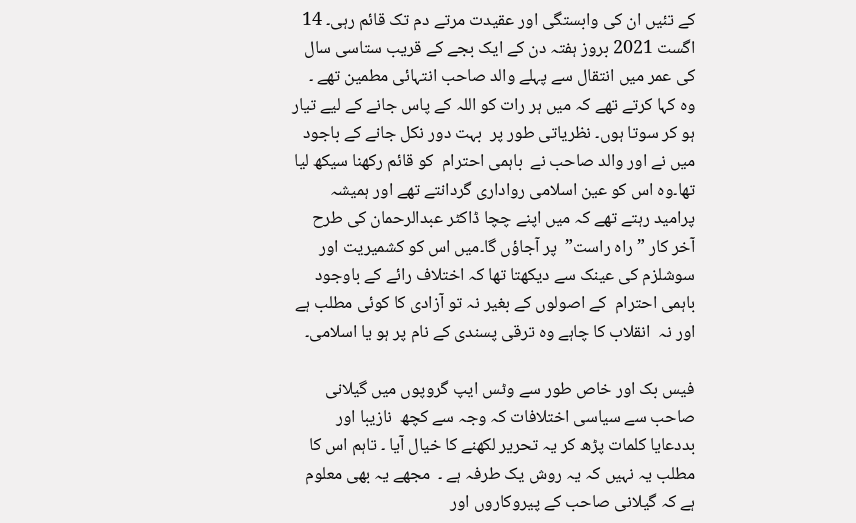کے تئیں ان کی وابستگی اور عقیدت مرتے دم تک قائم رہی۔ 14 اگست 2021 بروز ہفتہ دن کے ایک بجے کے قریب ستاسی سال کی عمر میں انتقال سے پہلے والد صاحب انتہائی مطمین تھے ۔ وہ کہا کرتے تھے کہ میں ہر رات کو اللہ کے پاس جانے کے لیے تیار ہو کر سوتا ہوں۔ نظریاتی طور پر  بہت دور نکل جانے کے باجود میں نے اور والد صاحب نے  باہمی احترام  کو قائم رکھنا سیکھ لیا تھا۔وہ اس کو عین اسلامی رواداری گردانتے تھے اور ہمیشہ پرامید رہتے تھے کہ میں اپنے چچا ڈاکٹر عبدالرحمان کی طرح آخر کار ” راہ راست”  پر آجاؤں گا۔میں اس کو کشمیریت اور سوشلزم کی عینک سے دیکھتا تھا کہ اختلاف رائے کے باوجود  باہمی احترام  کے اصولوں کے بغیر نہ تو آزادی کا کوئی مطلب ہے اور نہ  انقلاب کا چاہے وہ ترقی پسندی کے نام پر ہو یا اسلامی۔

فیس بک اور خاص طور سے وٹس ایپ گروپوں میں گیلانی صاحب سے سیاسی اختلافات کہ وجہ سے کچھ  نازیبا اور بددعایا کلمات پڑھ کر یہ تحریر لکھنے کا خیال آیا ۔ تاہم اس کا مطلب یہ نہیں کہ یہ روش یک طرفہ ہے ۔  مجھے یہ بھی معلوم ہے کہ گیلانی صاحب کے پیروکاروں اور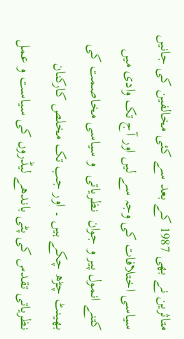متاثرین نے بھی 1987 کے بعد سے کئی مخالفین کی جانیں سیاسی اختلافات کی وجہ سے لیں اور آج تک وادی میں کتنے انمول پیر و جوان  نظریاتی  و سیاسی مخاصمت کی بھینٹ چڑھ چکے ہیں ۔ اور جب تک مخلص کارکنان  نظریاتی تقدس کی پٹی باندھے لیڈروں کی سیاست و عمل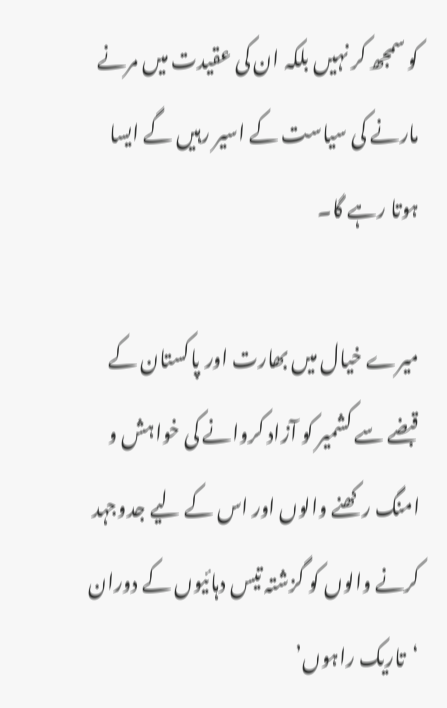کو سمجھ کر نہیں بلکہ ان کی عقیدت میں مرنے مارنے کی سیاست کے اسیر رہیں گے ایسا ہوتا رہے گا۔

میرے خیال میں بھارت اور پاکستان کے قبضے سے کشمیر کو آزاد کروانے کی خواہش و امنگ رکھنے والوں اور اس کے لیے جدوجہد کرنے والوں کو گزشتہ تیس دہائیوں کے دوران ‘تاریک راہوں’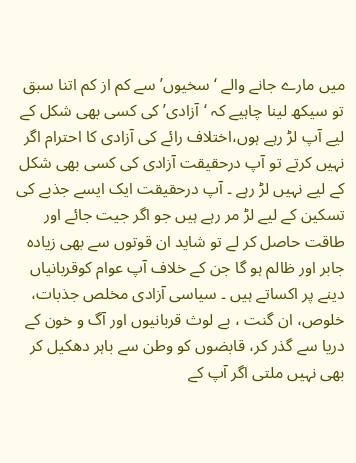میں مارے جانے والے ‘ سخیوں’ سے کم از کم اتنا سبق تو سیکھ لینا چاہیے کہ ‘آزادی’ کی کسی بھی شکل کے لیے آپ لڑ رہے ہوں،اختلاف رائے کی آزادی کا احترام اگر نہیں کرتے تو آپ درحقیقت آزادی کی کسی بھی شکل کے لیے نہیں لڑ رہے ۔ آپ درحقیقت ایک ایسے جذبے کی تسکین کے لیے لڑ مر رہے ہیں جو اگر جیت جائے اور طاقت حاصل کر لے تو شاید ان قوتوں سے بھی زیادہ جابر اور ظالم ہو گا جن کے خلاف آپ عوام کوقربانیاں دینے پر اکساتے ہیں ۔ سیاسی آزادی مخلص جذبات، خلوص، ان گنت ، بے لوث قربانیوں اور آگ و خون کے دریا سے گذر کر، قابضوں کو وطن سے باہر دھکیل کر بھی نہیں ملتی اگر آپ کے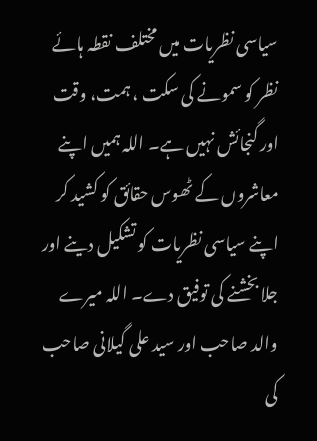سیاسی نظریات میں مختلف نقطہ ہائے نظر کو سمونے کی سکت ، ہمت، وقت اور گنجائش نہیں ہے۔ اللہ ہمیں اپنے معاشروں کے ٹھوس حقائق کو کشید کر اپنے سیاسی نظریات کو تشکیل دینے اور جلا بخشنے کی توفیق دے۔ اللہ میرے والد صاحب اور سید علی گیلانی صاحب کی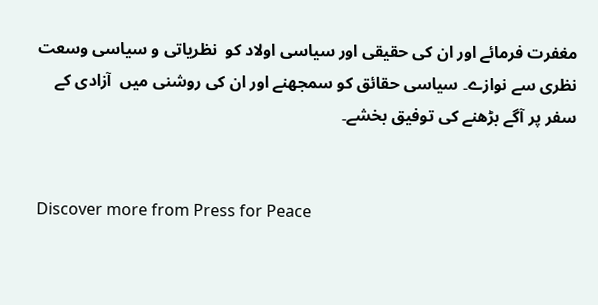مغفرت فرمائے اور ان کی حقیقی اور سیاسی اولاد کو  نظریاتی و سیاسی وسعت نظری سے نوازے۔ سیاسی حقائق کو سمجھنے اور ان کی روشنی میں  آزادی کے سفر پر آگے بڑھنے کی توفیق بخشے۔


Discover more from Press for Peace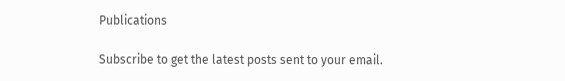Publications

Subscribe to get the latest posts sent to your email.